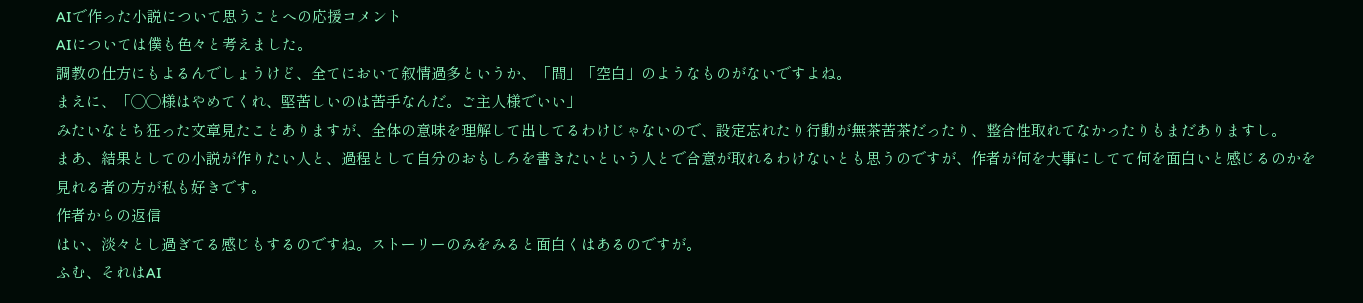AIで作った小説について思うことへの応援コメント
AIについては僕も色々と考えました。
調教の仕方にもよるんでしょうけど、全てにおいて叙情過多というか、「間」「空白」のようなものがないですよね。
まえに、「◯◯様はやめてくれ、堅苦しいのは苦手なんだ。ご主人様でいい」
みたいなとち狂った文章見たことありますが、全体の意味を理解して出してるわけじゃないので、設定忘れたり行動が無茶苦茶だったり、整合性取れてなかったりもまだありますし。
まあ、結果としての小説が作りたい人と、過程として自分のおもしろを書きたいという人とで合意が取れるわけないとも思うのですが、作者が何を大事にしてて何を面白いと感じるのかを見れる者の方が私も好きです。
作者からの返信
はい、淡々とし過ぎてる感じもするのですね。ストーリーのみをみると面白くはあるのですが。
ふむ、それはAI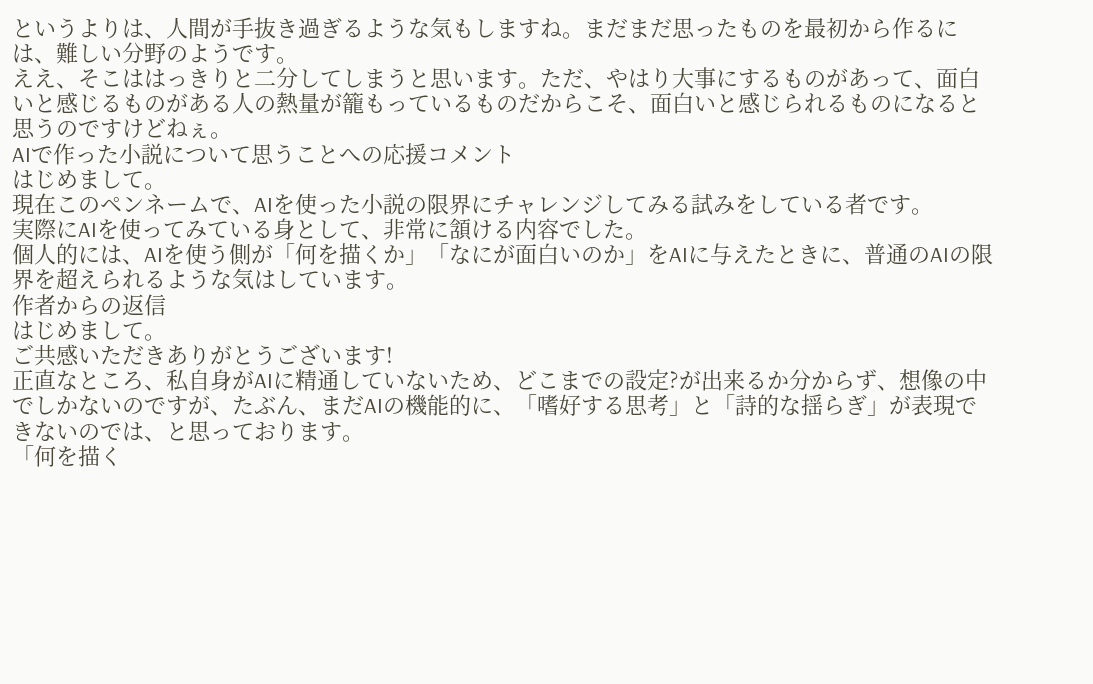というよりは、人間が手抜き過ぎるような気もしますね。まだまだ思ったものを最初から作るには、難しい分野のようです。
ええ、そこははっきりと二分してしまうと思います。ただ、やはり大事にするものがあって、面白いと感じるものがある人の熱量が籠もっているものだからこそ、面白いと感じられるものになると思うのですけどねぇ。
AIで作った小説について思うことへの応援コメント
はじめまして。
現在このペンネームで、AIを使った小説の限界にチャレンジしてみる試みをしている者です。
実際にAIを使ってみている身として、非常に頷ける内容でした。
個人的には、AIを使う側が「何を描くか」「なにが面白いのか」をAIに与えたときに、普通のAIの限界を超えられるような気はしています。
作者からの返信
はじめまして。
ご共感いただきありがとうございます!
正直なところ、私自身がAIに精通していないため、どこまでの設定?が出来るか分からず、想像の中でしかないのですが、たぶん、まだAIの機能的に、「嗜好する思考」と「詩的な揺らぎ」が表現できないのでは、と思っております。
「何を描く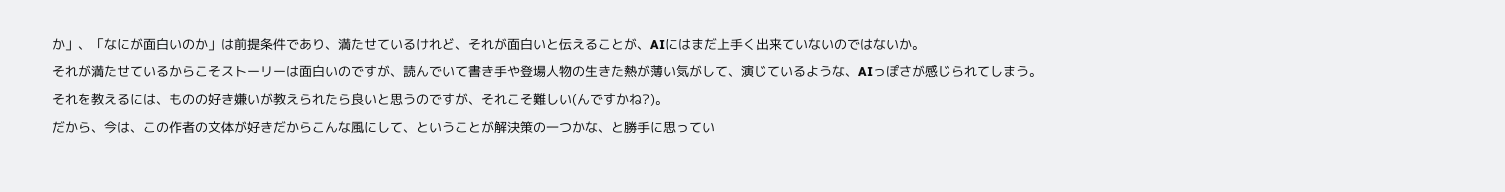か」、「なにが面白いのか」は前提条件であり、満たせているけれど、それが面白いと伝えることが、AIにはまだ上手く出来ていないのではないか。
それが満たせているからこそストーリーは面白いのですが、読んでいて書き手や登場人物の生きた熱が薄い気がして、演じているような、AIっぽさが感じられてしまう。
それを教えるには、ものの好き嫌いが教えられたら良いと思うのですが、それこそ難しい(んですかね?)。
だから、今は、この作者の文体が好きだからこんな風にして、ということが解決策の一つかな、と勝手に思ってい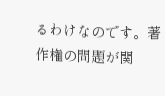るわけなのです。著作権の問題が関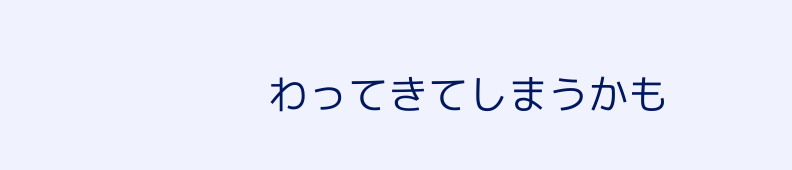わってきてしまうかも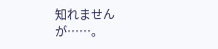知れませんが……。